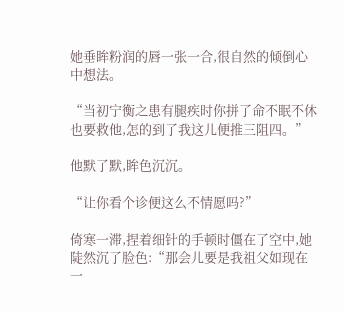她垂眸粉润的唇一张一合,很自然的倾倒心中想法。

“当初宁衡之患有腿疾时你拼了命不眠不休也要救他,怎的到了我这儿便推三阻四。”

他默了默,眸色沉沉。

“让你看个诊便这么不情愿吗?”

倚寒一滞,捏着细针的手顿时僵在了空中,她陡然沉了脸色:“那会儿要是我祖父如现在一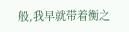般,我早就带着衡之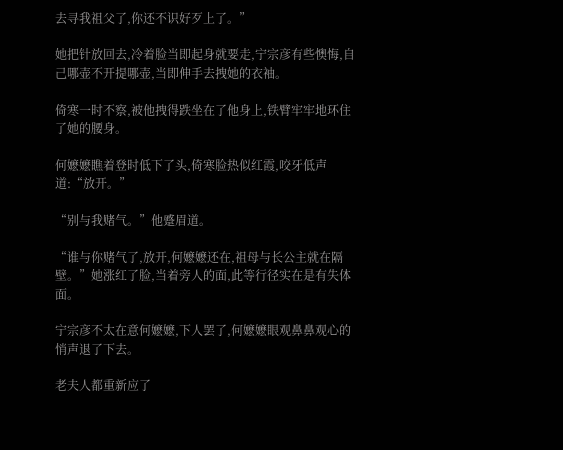去寻我祖父了,你还不识好歹上了。”

她把针放回去,冷着脸当即起身就要走,宁宗彦有些懊悔,自己哪壶不开提哪壶,当即伸手去拽她的衣袖。

倚寒一时不察,被他拽得跌坐在了他身上,铁臂牢牢地环住了她的腰身。

何嬷嬷瞧着登时低下了头,倚寒脸热似红霞,咬牙低声道:“放开。”

“别与我赌气。”他蹙眉道。

“谁与你赌气了,放开,何嬷嬷还在,祖母与长公主就在隔壁。”她涨红了脸,当着旁人的面,此等行径实在是有失体面。

宁宗彦不太在意何嬷嬷,下人罢了,何嬷嬷眼观鼻鼻观心的悄声退了下去。

老夫人都重新应了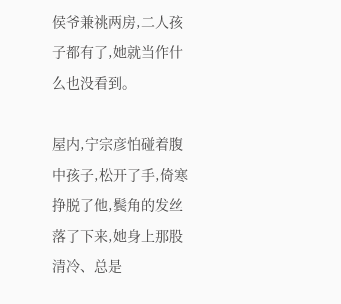侯爷兼祧两房,二人孩子都有了,她就当作什么也没看到。

屋内,宁宗彦怕碰着腹中孩子,松开了手,倚寒挣脱了他,鬓角的发丝落了下来,她身上那股清冷、总是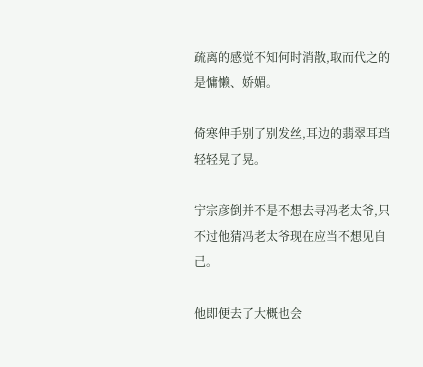疏离的感觉不知何时消散,取而代之的是慵懒、娇媚。

倚寒伸手别了别发丝,耳边的翡翠耳珰轻轻晃了晃。

宁宗彦倒并不是不想去寻冯老太爷,只不过他猜冯老太爷现在应当不想见自己。

他即便去了大概也会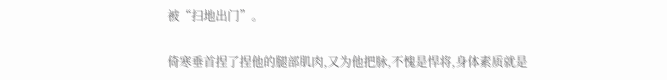被“扫地出门”。

倚寒垂首捏了捏他的腿部肌肉,又为他把脉,不愧是悍将,身体素质就是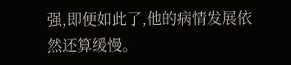强,即便如此了,他的病情发展依然还算缓慢。